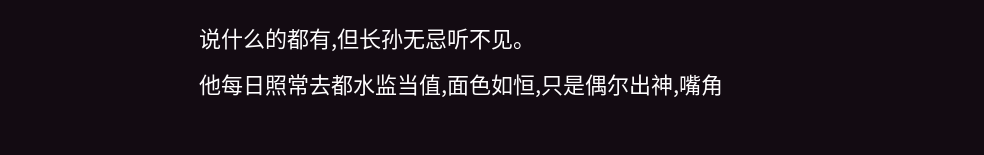说什么的都有,但长孙无忌听不见。
他每日照常去都水监当值,面色如恒,只是偶尔出神,嘴角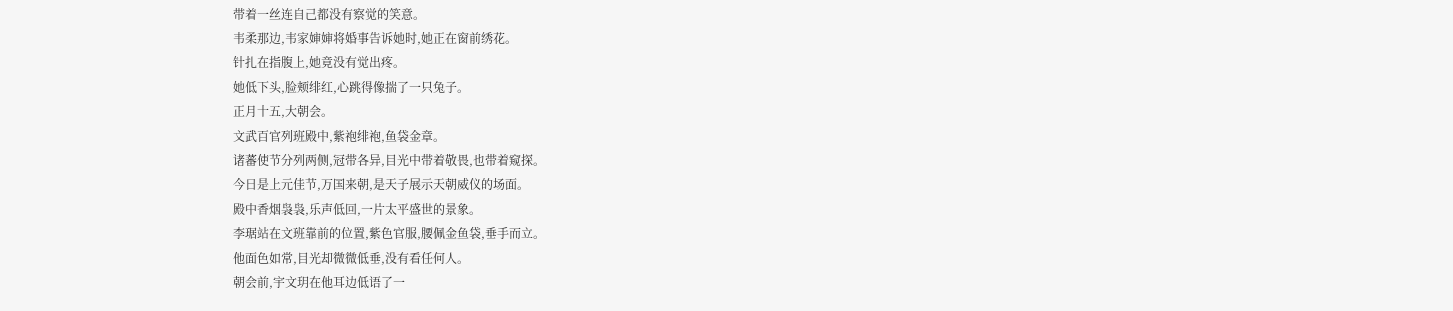带着一丝连自己都没有察觉的笑意。
韦柔那边,韦家婶婶将婚事告诉她时,她正在窗前绣花。
针扎在指腹上,她竟没有觉出疼。
她低下头,脸颊绯红,心跳得像揣了一只兔子。
正月十五,大朝会。
文武百官列班殿中,紫袍绯袍,鱼袋金章。
诸蕃使节分列两侧,冠带各异,目光中带着敬畏,也带着窥探。
今日是上元佳节,万国来朝,是天子展示天朝威仪的场面。
殿中香烟袅袅,乐声低回,一片太平盛世的景象。
李琚站在文班靠前的位置,紫色官服,腰佩金鱼袋,垂手而立。
他面色如常,目光却微微低垂,没有看任何人。
朝会前,宇文玥在他耳边低语了一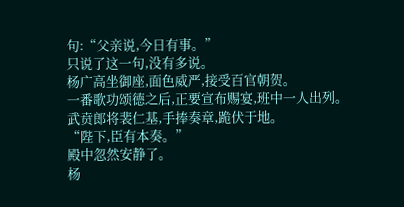句:“父亲说,今日有事。”
只说了这一句,没有多说。
杨广高坐御座,面色威严,接受百官朝贺。
一番歌功颂德之后,正要宣布赐宴,班中一人出列。
武贲郎将裴仁基,手捧奏章,跪伏于地。
“陛下,臣有本奏。”
殿中忽然安静了。
杨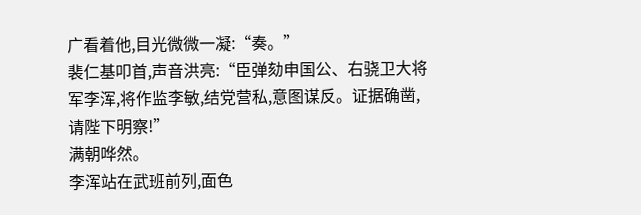广看着他,目光微微一凝:“奏。”
裴仁基叩首,声音洪亮:“臣弹劾申国公、右骁卫大将军李浑,将作监李敏,结党营私,意图谋反。证据确凿,请陛下明察!”
满朝哗然。
李浑站在武班前列,面色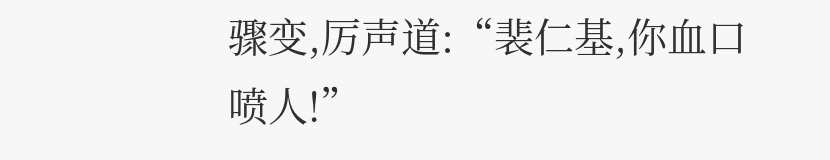骤变,厉声道:“裴仁基,你血口喷人!”